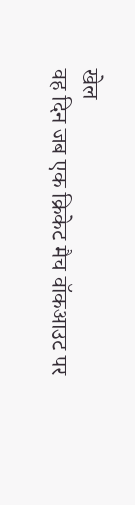खेल
वह दिन जब एक क्रिकेट मैच वॉकआउट पर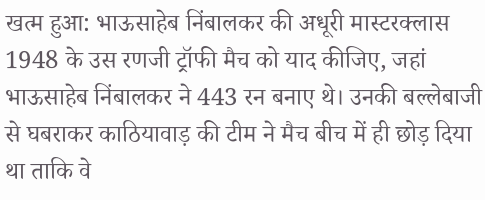खत्म हुआ: भाऊसाहेब निंबालकर की अधूरी मास्टरक्लास
1948 के उस रणजी ट्रॉफी मैच को याद कीजिए, जहां भाऊसाहेब निंबालकर ने 443 रन बनाए थे। उनकी बल्लेबाजी से घबराकर काठियावाड़ की टीम ने मैच बीच में ही छोड़ दिया था ताकि वे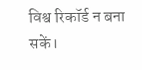विश्व रिकॉर्ड न बना सकें।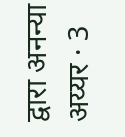द्वारा अनन्या अय्यर · 3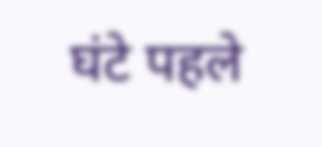घंटे पहले